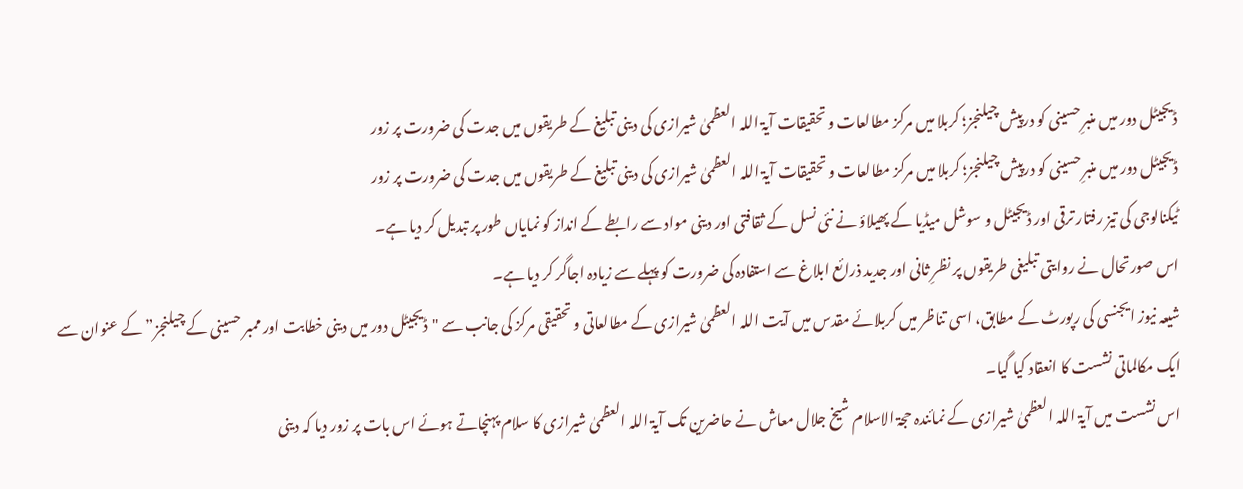ڈیجیٹل دور میں منبرِ حسینی کو درپیش چیلنجز؛ کربلا میں مرکز مطالعات و تحقیقات آیۃ اللہ العظمیٰ شیرازی کی دینی تبلیغ کے طریقوں میں جدت کی ضرورت پر زور
ڈیجیٹل دور میں منبرِ حسینی کو درپیش چیلنجز؛ کربلا میں مرکز مطالعات و تحقیقات آیۃ اللہ العظمیٰ شیرازی کی دینی تبلیغ کے طریقوں میں جدت کی ضرورت پر زور
ٹیکنالوجی کی تیز رفتار ترقی اور ڈیجیٹل و سوشل میڈیا کے پھیلاؤ نے نئی نسل کے ثقافتی اور دینی مواد سے رابطے کے انداز کو نمایاں طور پر تبدیل کر دیا ہے۔
اس صورتحال نے روایتی تبلیغی طریقوں پر نظرِ ثانی اور جدید ذرائع ابلاغ سے استفادہ کی ضرورت کو پہلے سے زیادہ اجاگر کر دیا ہے۔
شیعہ نیوز ایجنسی کی رپورٹ کے مطابق، اسی تناظر میں کربلائے مقدس میں آیت اللہ العظمیٰ شیرازی کے مطالعاتی و تحقیقی مرکز کی جانب سے "ڈیجیٹل دور میں دینی خطابت اور ممبر حسینی کے چیلنجز” کے عنوان سے ایک مکالماتی نشست کا انعقاد کیا گیا۔
اس نشست میں آیۃ اللہ العظمیٰ شیرازی کے نمائندہ حجۃ الاسلام شیخ جلال معاش نے حاضرین تک آیۃ اللہ العظمیٰ شیرازی کا سلام پہنچاتے ہوئے اس بات پر زور دیا کہ دینی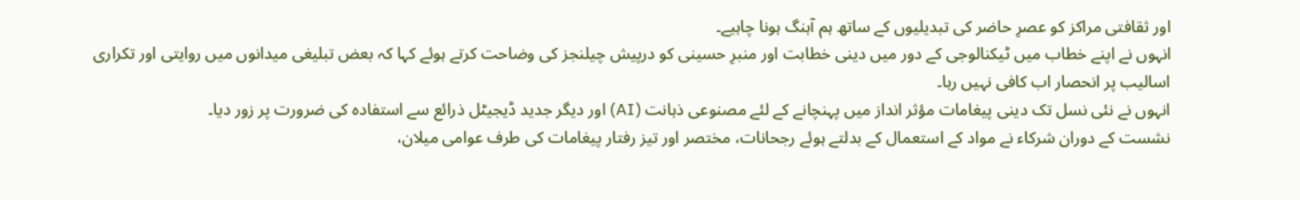اور ثقافتی مراکز کو عصرِ حاضر کی تبدیلیوں کے ساتھ ہم آہنگ ہونا چاہیے۔
انہوں نے اپنے خطاب میں ٹیکنالوجی کے دور میں دینی خطابت اور منبرِ حسینی کو درپیش چیلنجز کی وضاحت کرتے ہوئے کہا کہ بعض تبلیغی میدانوں میں روایتی اور تکراری اسالیب پر انحصار اب کافی نہیں رہا۔
انہوں نے نئی نسل تک دینی پیغامات مؤثر انداز میں پہنچانے کے لئے مصنوعی ذہانت (AI) اور دیگر جدید ڈیجیٹل ذرائع سے استفادہ کی ضرورت پر زور دیا۔
نشست کے دوران شرکاء نے مواد کے استعمال کے بدلتے ہوئے رجحانات، مختصر اور تیز رفتار پیغامات کی طرف عوامی میلان،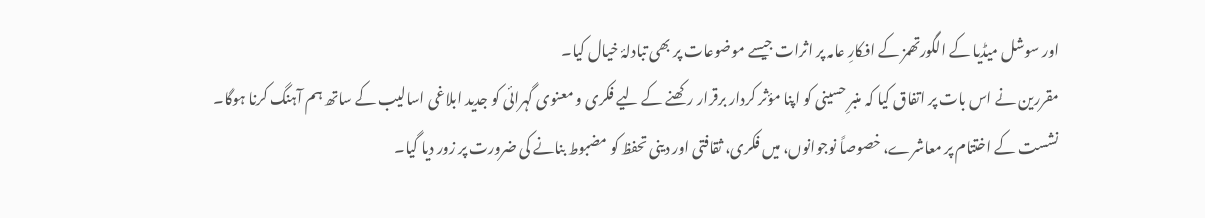اور سوشل میڈیا کے الگورتھمز کے افکارِ عامہ پر اثرات جیسے موضوعات پر بھی تبادلۂ خیال کیا۔
مقررین نے اس بات پر اتفاق کیا کہ منبرِ حسینی کو اپنا مؤثر کردار برقرار رکھنے کے لیے فکری و معنوی گہرائی کو جدید ابلاغی اسالیب کے ساتھ ہم آہنگ کرنا ہوگا۔
نشست کے اختتام پر معاشرے، خصوصاً نوجوانوں، میں فکری، ثقافتی اور دینی تحفظ کو مضبوط بنانے کی ضرورت پر زور دیا گیا۔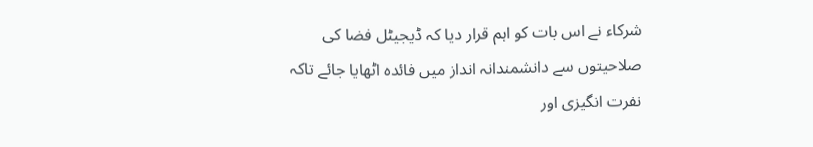شرکاء نے اس بات کو اہم قرار دیا کہ ڈیجیٹل فضا کی صلاحیتوں سے دانشمندانہ انداز میں فائدہ اٹھایا جائے تاکہ نفرت انگیزی اور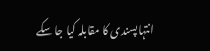انتہاپسندی کا مقابلہ کیا جا سکے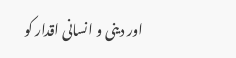اور دینی و انسانی اقدار کو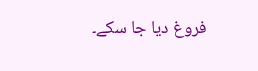فروغ دیا جا سکے۔